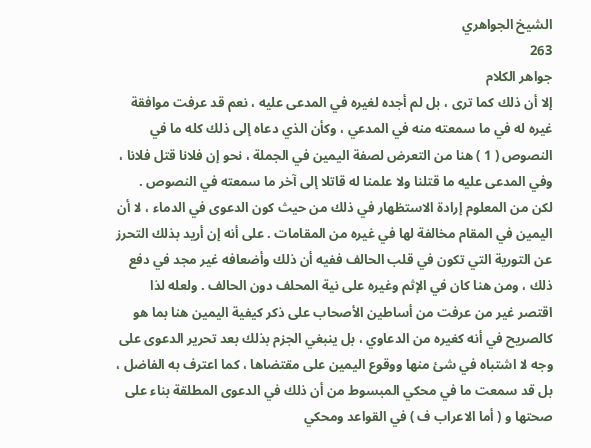الشيخ الجواهري
263
جواهر الكلام
إلا أن ذلك كما ترى ، بل لم أجده لغيره في المدعى عليه ، نعم قد عرفت موافقة غيره له في ما سمعته منه في المدعي ، وكأن الذي دعاه إلى ذلك كله ما في النصوص ( 1 ) هنا من التعرض لصفة اليمين في الجملة ، نحو إن فلانا قتل فلانا ، وفي المدعى عليه ما قتلنا ولا علمنا له قاتلا إلى آخر ما سمعته في النصوص . لكن من المعلوم إرادة الاستظهار في ذلك من حيث كون الدعوى في الدماء ، لا أن اليمين في المقام مخالفة لها في غيره من المقامات . على أنه إن أريد بذلك التحرز عن التورية التي تكون في قلب الحالف ففيه أن ذلك وأضعافه غير مجد في دفع ذلك ، ومن هنا كان في الإثم وغيره على نية المحلف دون الحالف . ولعله لذا اقتصر غير من عرفت من أساطين الأصحاب على ذكر كيفية اليمين هنا بما هو كالصريح في أنه كغيره من الدعاوي ، بل ينبغي الجزم بذلك بعد تحرير الدعوى على وجه لا اشتباه في شئ منها ووقوع اليمين على مقتضاها ، كما اعترف به الفاضل ، بل قد سمعت ما في محكي المبسوط من أن ذلك في الدعوى المطلقة بناء على صحتها و ( أما الاعراب ف ) في القواعد ومحكي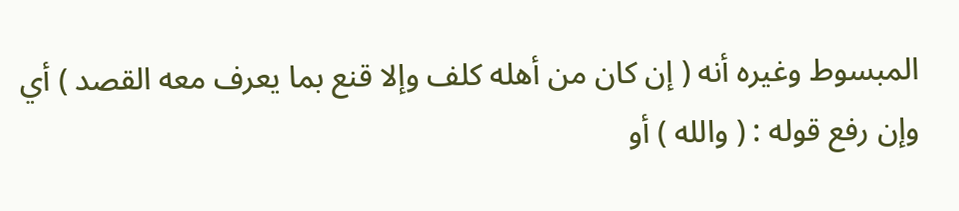المبسوط وغيره أنه ( إن كان من أهله كلف وإلا قنع بما يعرف معه القصد ) أي وإن رفع قوله : ( والله ) أو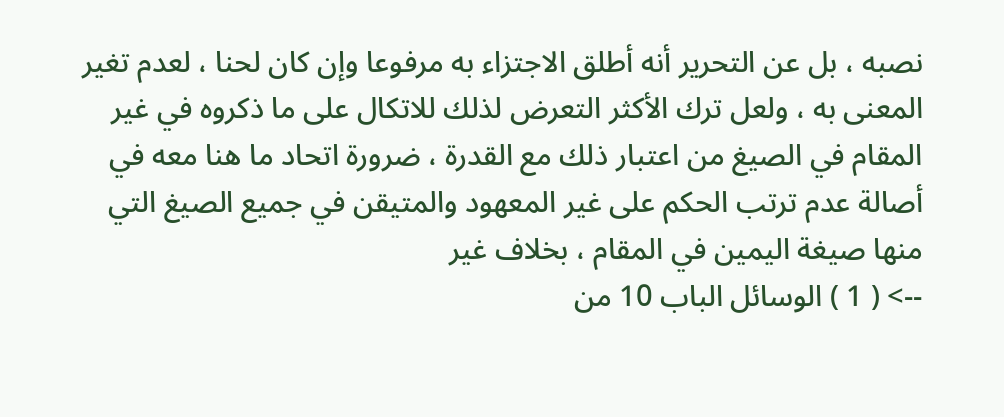نصبه ، بل عن التحرير أنه أطلق الاجتزاء به مرفوعا وإن كان لحنا ، لعدم تغير المعنى به ، ولعل ترك الأكثر التعرض لذلك للاتكال على ما ذكروه في غير المقام في الصيغ من اعتبار ذلك مع القدرة ، ضرورة اتحاد ما هنا معه في أصالة عدم ترتب الحكم على غير المعهود والمتيقن في جميع الصيغ التي منها صيغة اليمين في المقام ، بخلاف غير
--> ( 1 ) الوسائل الباب 10 من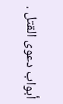أبواب دعوى القتل .